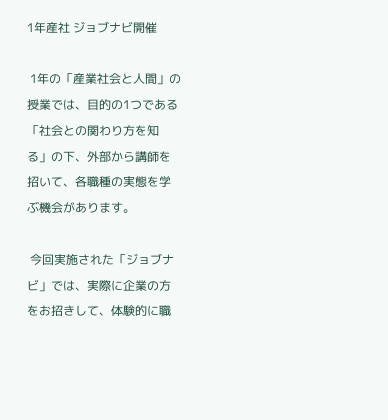1年産社 ジョブナビ開催

 1年の「産業社会と人間」の授業では、目的の1つである「社会との関わり方を知る」の下、外部から講師を招いて、各職種の実態を学ぶ機会があります。

 今回実施された「ジョブナビ」では、実際に企業の方をお招きして、体験的に職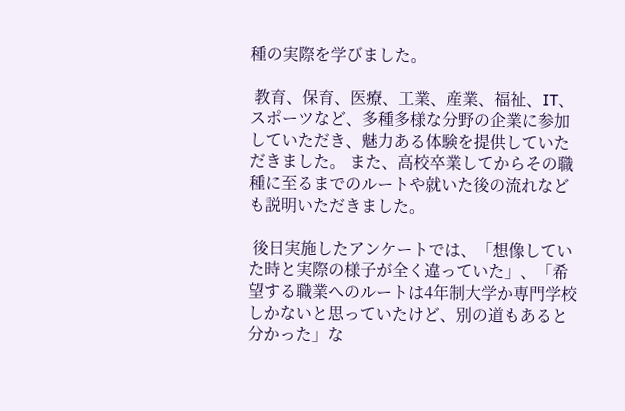種の実際を学びました。

 教育、保育、医療、工業、産業、福祉、IT、スポーツなど、多種多様な分野の企業に参加していただき、魅力ある体験を提供していただきました。 また、高校卒業してからその職種に至るまでのルートや就いた後の流れなども説明いただきました。

 後日実施したアンケートでは、「想像していた時と実際の様子が全く違っていた」、「希望する職業へのルートは4年制大学か専門学校しかないと思っていたけど、別の道もあると分かった」な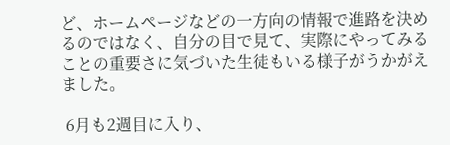ど、ホームページなどの一方向の情報で進路を決めるのではなく、自分の目で見て、実際にやってみることの重要さに気づいた生徒もいる様子がうかがえました。

 6月も2週目に入り、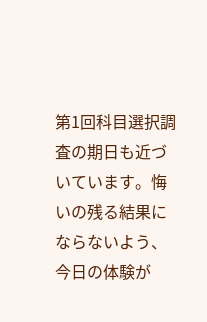第1回科目選択調査の期日も近づいています。悔いの残る結果にならないよう、今日の体験が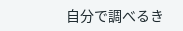自分で調べるき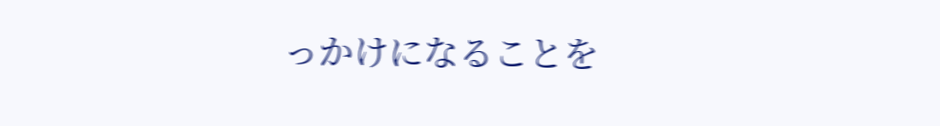っかけになることを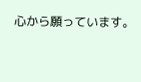心から願っています。